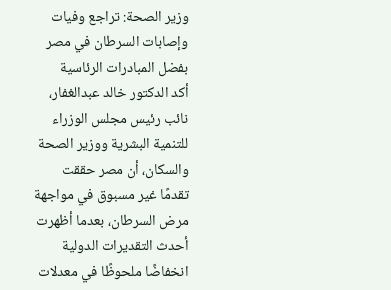وزير الصحة: تراجع وفيات وإصابات السرطان في مصر بفضل المبادرات الرئاسية
أكد الدكتور خالد عبدالغفار، نائب رئيس مجلس الوزراء للتنمية البشرية ووزير الصحة والسكان، أن مصر حققت تقدمًا غير مسبوق في مواجهة مرض السرطان، بعدما أظهرت أحدث التقديرات الدولية انخفاضًا ملحوظًا في معدلات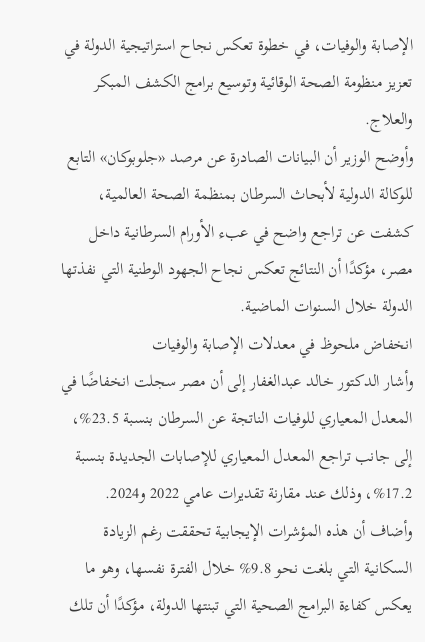الإصابة والوفيات، في خطوة تعكس نجاح استراتيجية الدولة في تعزيز منظومة الصحة الوقائية وتوسيع برامج الكشف المبكر والعلاج.
وأوضح الوزير أن البيانات الصادرة عن مرصد «جلوبوكان» التابع للوكالة الدولية لأبحاث السرطان بمنظمة الصحة العالمية، كشفت عن تراجع واضح في عبء الأورام السرطانية داخل مصر، مؤكدًا أن النتائج تعكس نجاح الجهود الوطنية التي نفذتها الدولة خلال السنوات الماضية.
انخفاض ملحوظ في معدلات الإصابة والوفيات
وأشار الدكتور خالد عبدالغفار إلى أن مصر سجلت انخفاضًا في المعدل المعياري للوفيات الناتجة عن السرطان بنسبة 23.5%، إلى جانب تراجع المعدل المعياري للإصابات الجديدة بنسبة 17.2%، وذلك عند مقارنة تقديرات عامي 2022 و2024.
وأضاف أن هذه المؤشرات الإيجابية تحققت رغم الزيادة السكانية التي بلغت نحو 9.8% خلال الفترة نفسها، وهو ما يعكس كفاءة البرامج الصحية التي تبنتها الدولة، مؤكدًا أن تلك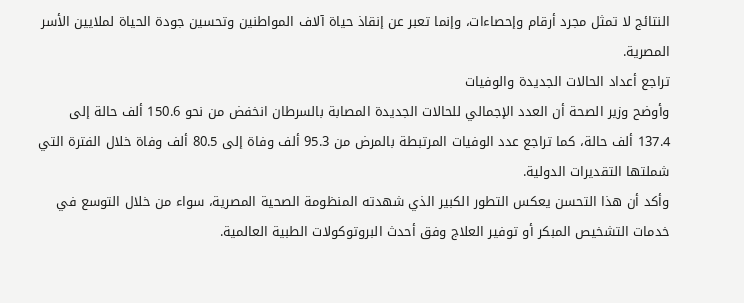النتائج لا تمثل مجرد أرقام وإحصاءات، وإنما تعبر عن إنقاذ حياة آلاف المواطنين وتحسين جودة الحياة لملايين الأسر المصرية.
تراجع أعداد الحالات الجديدة والوفيات
وأوضح وزير الصحة أن العدد الإجمالي للحالات الجديدة المصابة بالسرطان انخفض من نحو 150.6 ألف حالة إلى 137.4 ألف حالة، كما تراجع عدد الوفيات المرتبطة بالمرض من 95.3 ألف وفاة إلى 80.5 ألف وفاة خلال الفترة التي شملتها التقديرات الدولية.
وأكد أن هذا التحسن يعكس التطور الكبير الذي شهدته المنظومة الصحية المصرية، سواء من خلال التوسع في خدمات التشخيص المبكر أو توفير العلاج وفق أحدث البروتوكولات الطبية العالمية.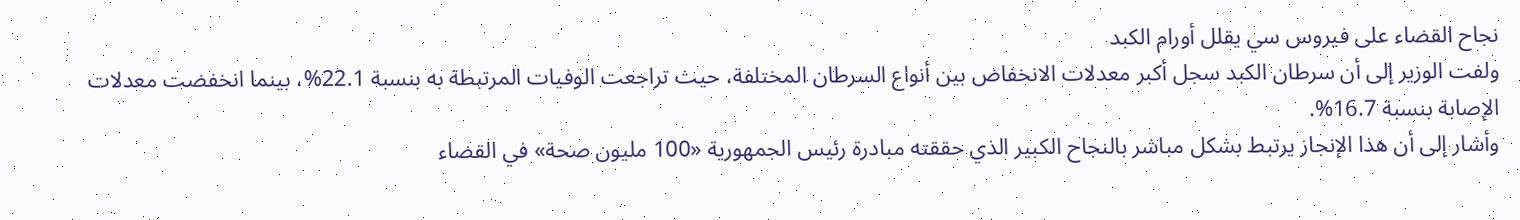نجاح القضاء على فيروس سي يقلل أورام الكبد
ولفت الوزير إلى أن سرطان الكبد سجل أكبر معدلات الانخفاض بين أنواع السرطان المختلفة، حيث تراجعت الوفيات المرتبطة به بنسبة 22.1%، بينما انخفضت معدلات الإصابة بنسبة 16.7%.
وأشار إلى أن هذا الإنجاز يرتبط بشكل مباشر بالنجاح الكبير الذي حققته مبادرة رئيس الجمهورية «100 مليون صحة» في القضاء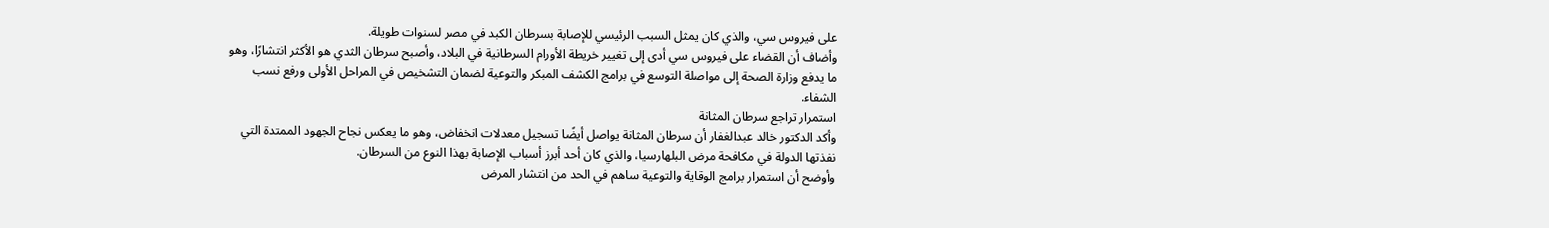على فيروس سي، والذي كان يمثل السبب الرئيسي للإصابة بسرطان الكبد في مصر لسنوات طويلة.
وأضاف أن القضاء على فيروس سي أدى إلى تغيير خريطة الأورام السرطانية في البلاد، وأصبح سرطان الثدي هو الأكثر انتشارًا، وهو ما يدفع وزارة الصحة إلى مواصلة التوسع في برامج الكشف المبكر والتوعية لضمان التشخيص في المراحل الأولى ورفع نسب الشفاء.
استمرار تراجع سرطان المثانة
وأكد الدكتور خالد عبدالغفار أن سرطان المثانة يواصل أيضًا تسجيل معدلات انخفاض، وهو ما يعكس نجاح الجهود الممتدة التي نفذتها الدولة في مكافحة مرض البلهارسيا، والذي كان أحد أبرز أسباب الإصابة بهذا النوع من السرطان.
وأوضح أن استمرار برامج الوقاية والتوعية ساهم في الحد من انتشار المرض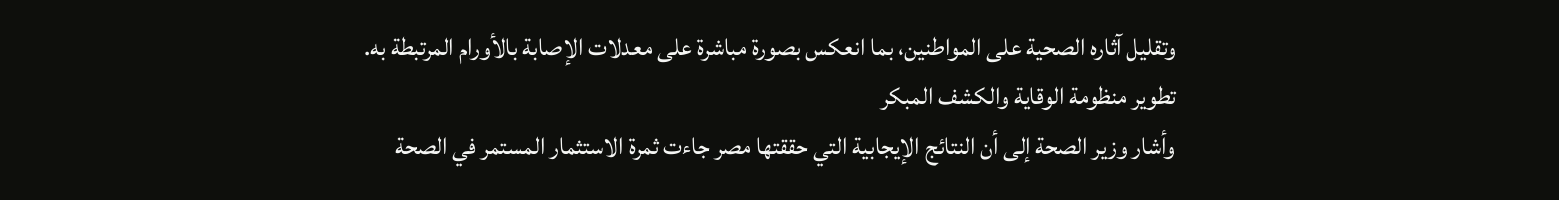وتقليل آثاره الصحية على المواطنين، بما انعكس بصورة مباشرة على معدلات الإصابة بالأورام المرتبطة به.
تطوير منظومة الوقاية والكشف المبكر
وأشار وزير الصحة إلى أن النتائج الإيجابية التي حققتها مصر جاءت ثمرة الاستثمار المستمر في الصحة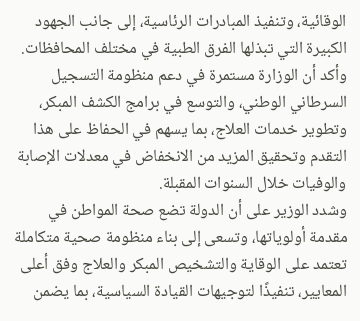الوقائية، وتنفيذ المبادرات الرئاسية، إلى جانب الجهود الكبيرة التي تبذلها الفرق الطبية في مختلف المحافظات.
وأكد أن الوزارة مستمرة في دعم منظومة التسجيل السرطاني الوطني، والتوسع في برامج الكشف المبكر، وتطوير خدمات العلاج، بما يسهم في الحفاظ على هذا التقدم وتحقيق المزيد من الانخفاض في معدلات الإصابة والوفيات خلال السنوات المقبلة.
وشدد الوزير على أن الدولة تضع صحة المواطن في مقدمة أولوياتها، وتسعى إلى بناء منظومة صحية متكاملة تعتمد على الوقاية والتشخيص المبكر والعلاج وفق أعلى المعايير، تنفيذًا لتوجيهات القيادة السياسية، بما يضمن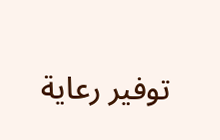توفير رعاية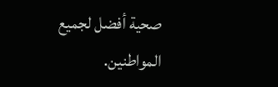صحية أفضل لجميع المواطنين.